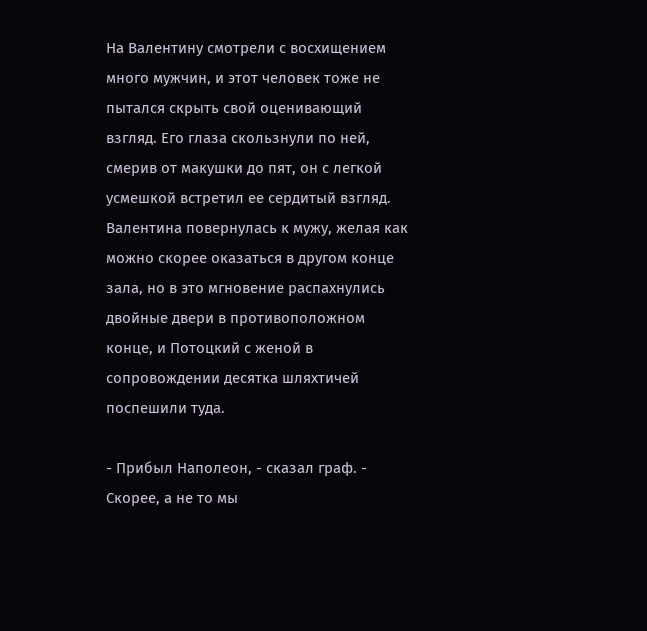На Валентину смотрели с восхищением много мужчин, и этот человек тоже не пытался скрыть свой оценивающий взгляд. Его глаза скользнули по ней, смерив от макушки до пят, он с легкой усмешкой встретил ее сердитый взгляд. Валентина повернулась к мужу, желая как можно скорее оказаться в другом конце зала, но в это мгновение распахнулись двойные двери в противоположном конце, и Потоцкий с женой в сопровождении десятка шляхтичей поспешили туда.

- Прибыл Наполеон, - сказал граф. - Скорее, а не то мы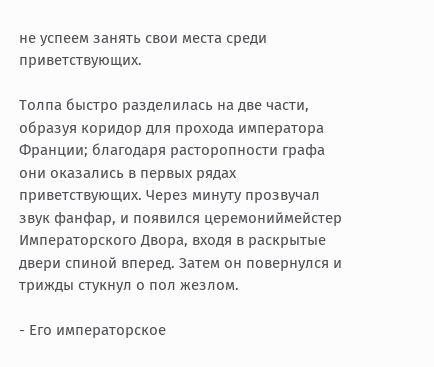не успеем занять свои места среди приветствующих.

Толпа быстро разделилась на две части, образуя коридор для прохода императора Франции; благодаря расторопности графа они оказались в первых рядах приветствующих. Через минуту прозвучал звук фанфар, и появился церемониймейстер Императорского Двора, входя в раскрытые двери спиной вперед. Затем он повернулся и трижды стукнул о пол жезлом.

- Его императорское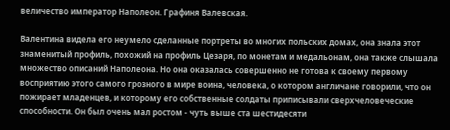величество император Наполеон. Графиня Валевская.

Валентина видела его неумело сделанные портреты во многих польских домах, она знала этот знаменитый профиль, похожий на профиль Цезаря, по монетам и медальонам, она также слышала множество описаний Наполеона. Но она оказалась совершенно не готова к своему первому восприятию этого самого грозного в мире воина, человека, о котором англичане говорили, что он пожирает младенцев, и которому его собственные солдаты приписывали сверхчеловеческие способности. Он был очень мал ростом - чуть выше ста шестидесяти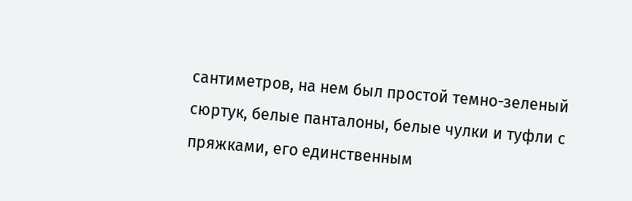сантиметров, на нем был простой темно-зеленый сюртук, белые панталоны, белые чулки и туфли с пряжками, его единственным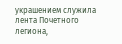украшением служила лента Почетного легиона,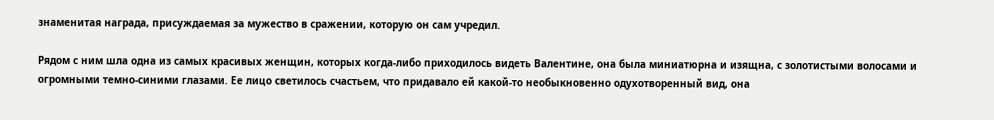знаменитая награда, присуждаемая за мужество в сражении, которую он сам учредил.

Рядом с ним шла одна из самых красивых женщин, которых когда-либо приходилось видеть Валентине, она была миниатюрна и изящна, с золотистыми волосами и огромными темно-синими глазами. Ее лицо светилось счастьем, что придавало ей какой-то необыкновенно одухотворенный вид, она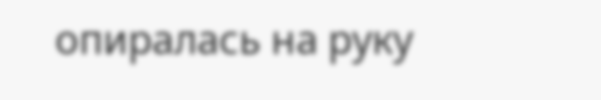опиралась на руку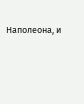Наполеона, и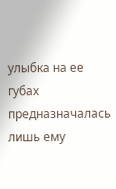улыбка на ее губах предназначалась лишь ему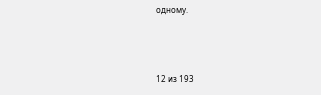одному.



12 из 193